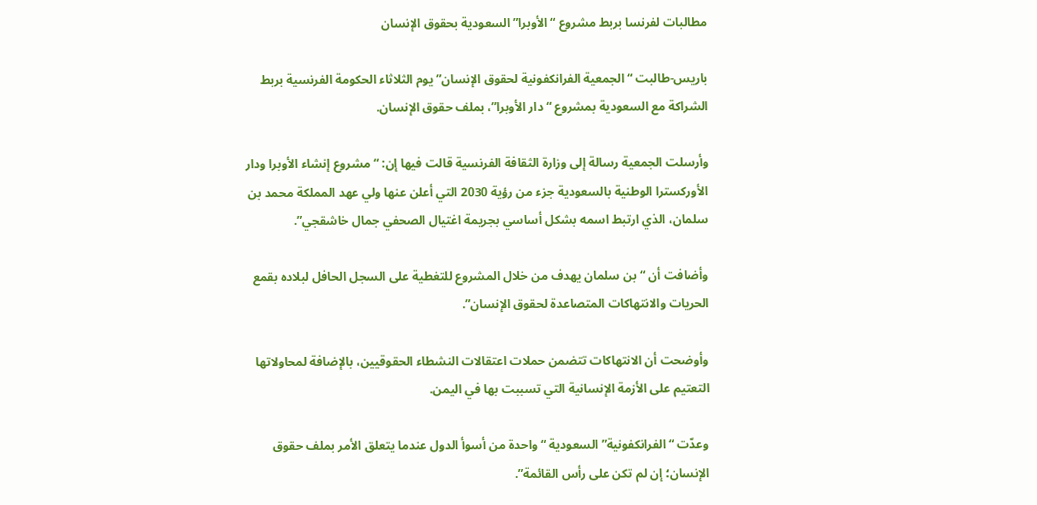مطالبات لفرنسا بربط مشروع “الأوبرا” السعودية بحقوق الإنسان

باريس-طالبت “الجمعية الفرانكفونية لحقوق الإنسان” يوم الثلاثاء الحكومة الفرنسية بربط الشراكة مع السعودية بمشروع “دار الأوبرا”، بملف حقوق الإنسان.

وأرسلت الجمعية رسالة إلى وزارة الثقافة الفرنسية قالت فيها إن: “مشروع إنشاء الأوبرا ودار الأوركسترا الوطنية بالسعودية جزء من رؤية 2030 التي أعلن عنها ولي عهد المملكة محمد بن سلمان، الذي ارتبط اسمه بشكل أساسي بجريمة اغتيال الصحفي جمال خاشقجي”.

وأضافت أن “بن سلمان يهدف من خلال المشروع للتغطية على السجل الحافل لبلاده بقمع الحريات والانتهاكات المتصاعدة لحقوق الإنسان”.

وأوضحت أن الانتهاكات تتضمن حملات اعتقالات النشطاء الحقوقيين، بالإضافة لمحاولاتها التعتيم على الأزمة الإنسانية التي تسببت بها في اليمن.

وعدّت “الفرانكفونية” السعودية “واحدة من أسوأ الدول عندما يتعلق الأمر بملف حقوق الإنسان؛ إن لم تكن على رأس القائمة”.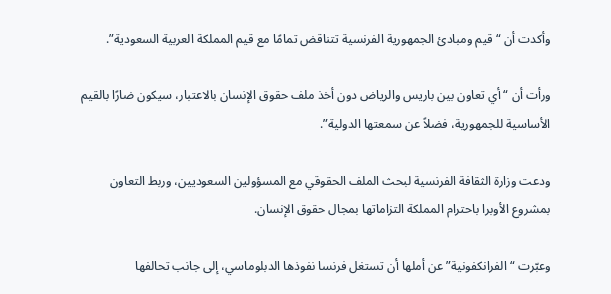وأكدت أن “قيم ومبادئ الجمهورية الفرنسية تتناقض تمامًا مع قيم المملكة العربية السعودية”.

ورأت أن “أي تعاون بين باريس والرياض دون أخذ ملف حقوق الإنسان بالاعتبار، سيكون ضارًا بالقيم الأساسية للجمهورية، فضلاً عن سمعتها الدولية”.

ودعت وزارة الثقافة الفرنسية لبحث الملف الحقوقي مع المسؤولين السعوديين، وربط التعاون بمشروع الأوبرا باحترام المملكة التزاماتها بمجال حقوق الإنسان.

وعبّرت “الفرانكفونية” عن أملها أن تستغل فرنسا نفوذها الدبلوماسي، إلى جانب تحالفها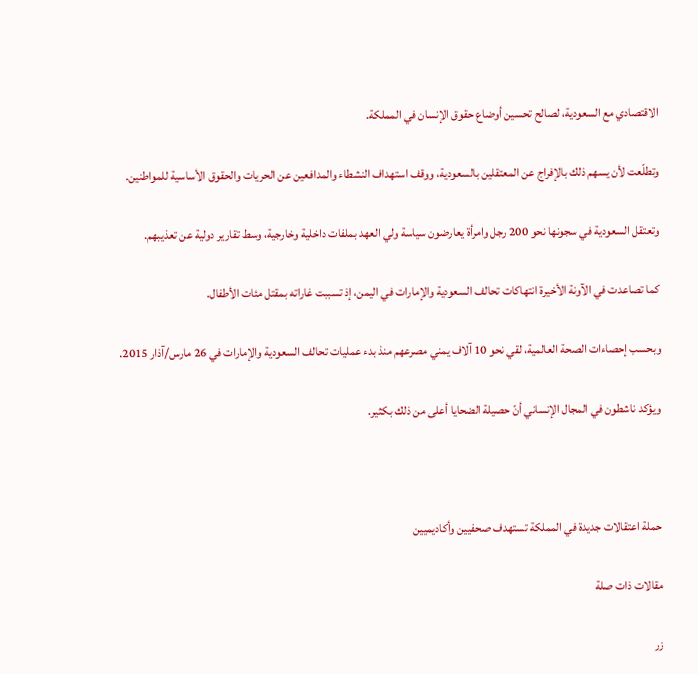الاقتصادي مع السعودية، لصالح تحسين أوضاع حقوق الإنسان في المملكة.

وتطلّعت لأن يسهم ذلك بالإفراج عن المعتقلين بالسعودية، ووقف استهداف النشطاء والمدافعين عن الحريات والحقوق الأساسية للمواطنين.

وتعتقل السعودية في سجونها نحو 200 رجل وامرأة يعارضون سياسة ولي العهد بملفات داخلية وخارجية، وسط تقارير دولية عن تعذيبهم.

كما تصاعدت في الآونة الأخيرة انتهاكات تحالف السعودية والإمارات في اليمن، إذ تسببت غاراته بمقتل مئات الأطفال.

وبحسب إحصاءات الصحة العالمية، لقي نحو 10 آلاف يمني مصرعهم منذ بدء عمليات تحالف السعودية والإمارات في 26 مارس/آذار 2015.

ويؤكد ناشطون في المجال الإنساني أنّ حصيلة الضحايا أعلى من ذلك بكثير.



حملة اعتقالات جديدة في المملكة تستهدف صحفيين وأكاديميين

مقالات ذات صلة

زر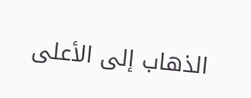الذهاب إلى الأعلى